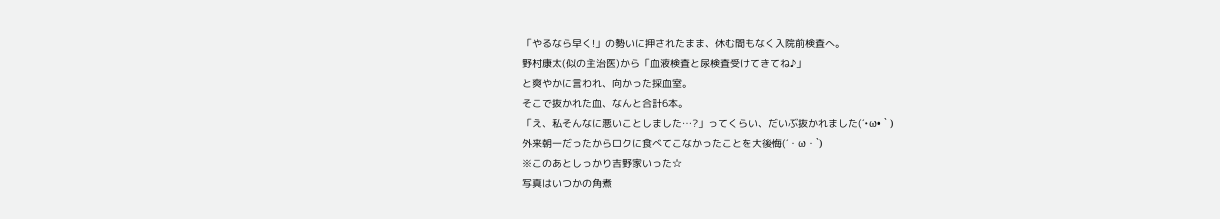「やるなら早く!」の勢いに押されたまま、休む間もなく入院前検査へ。
野村康太(似の主治医)から「血液検査と尿検査受けてきてね♪」
と爽やかに言われ、向かった採血室。
そこで抜かれた血、なんと合計6本。
「え、私そんなに悪いことしました…?」ってくらい、だいぶ抜かれました(´•ω• ` )
外来朝一だったからロクに食べてこなかったことを大後悔(´・ω・`)
※このあとしっかり吉野家いった☆
写真はいつかの角煮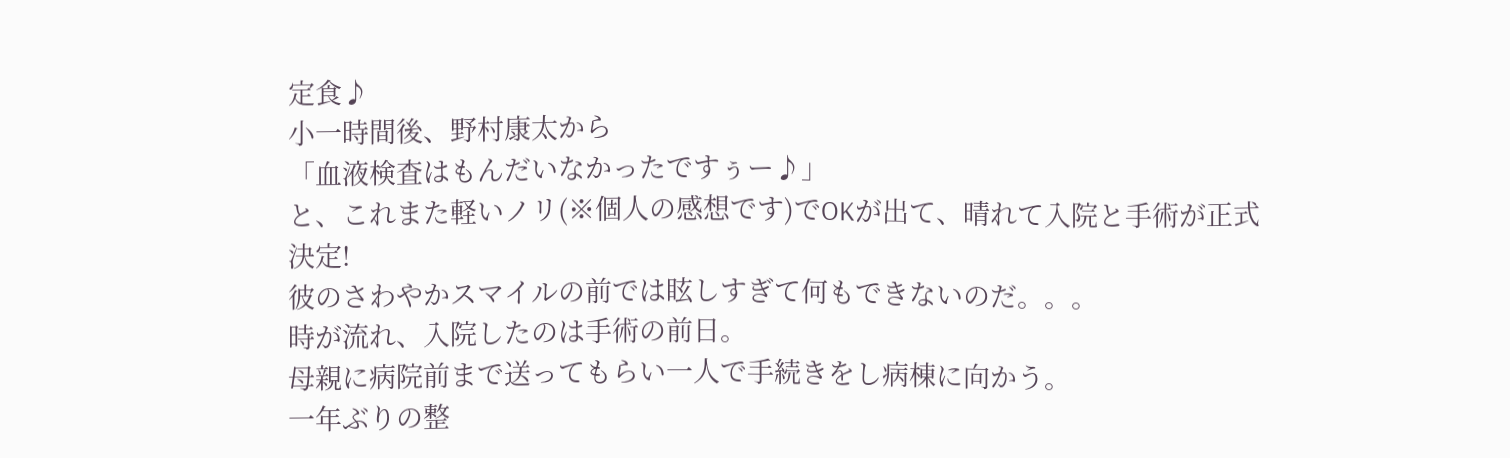定食♪
小一時間後、野村康太から
「血液検査はもんだいなかったですぅー♪」
と、これまた軽いノリ(※個人の感想です)でOKが出て、晴れて入院と手術が正式決定!
彼のさわやかスマイルの前では眩しすぎて何もできないのだ。。。
時が流れ、入院したのは手術の前日。
母親に病院前まで送ってもらい一人で手続きをし病棟に向かう。
一年ぶりの整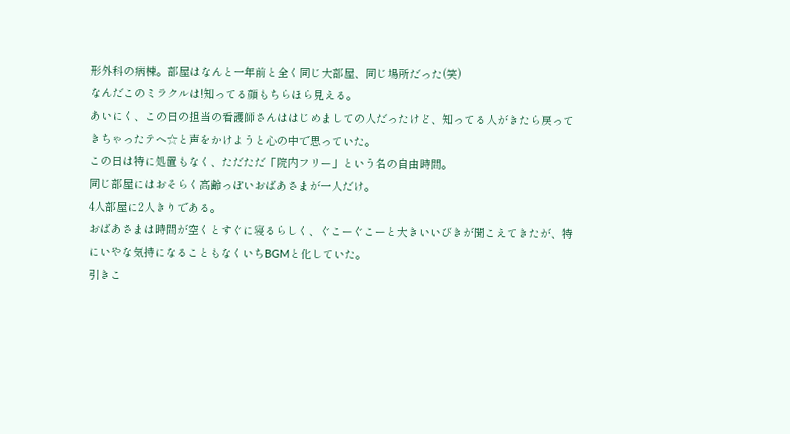形外科の病棟。部屋はなんと一年前と全く同じ大部屋、同じ場所だった(笑)
なんだこのミラクルは!知ってる顔もちらほら見える。
あいにく、この日の担当の看護師さんははじめましての人だったけど、知ってる人がきたら戻ってきちゃったテヘ☆と声をかけようと心の中で思っていた。
この日は特に処置もなく、ただただ「院内フリー」という名の自由時間。
同じ部屋にはおそらく高齢っぽいおばあさまが一人だけ。
4人部屋に2人きりである。
おばあさまは時間が空くとすぐに寝るらしく、ぐこーぐこーと大きいいびきが聞こえてきたが、特にいやな気持になることもなくいちBGMと化していた。
引きこ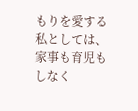もりを愛する私としては、家事も育児もしなく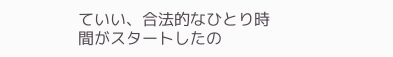ていい、合法的なひとり時間がスタートしたの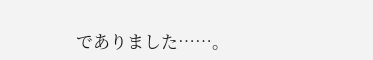でありました……。